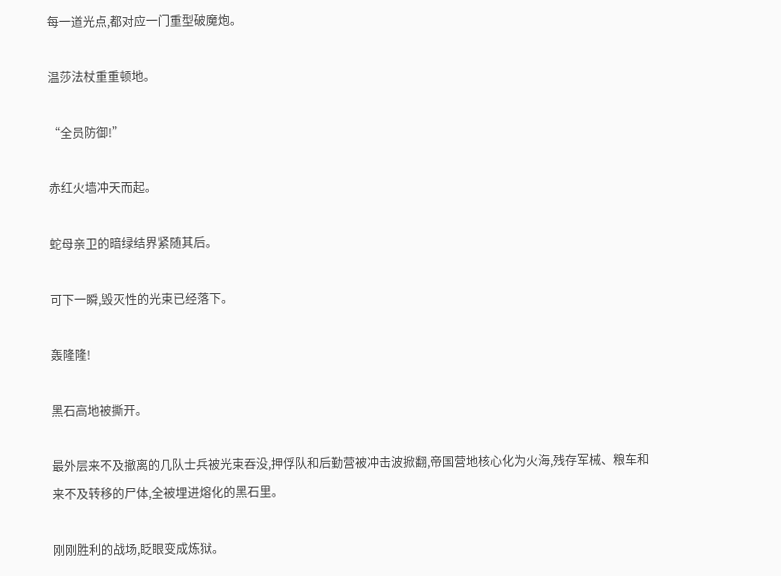每一道光点,都对应一门重型破魔炮。

温莎法杖重重顿地。

“全员防御!”

赤红火墙冲天而起。

蛇母亲卫的暗绿结界紧随其后。

可下一瞬,毁灭性的光束已经落下。

轰隆隆!

黑石高地被撕开。

最外层来不及撤离的几队士兵被光束吞没,押俘队和后勤营被冲击波掀翻,帝国营地核心化为火海,残存军械、粮车和来不及转移的尸体,全被埋进熔化的黑石里。

刚刚胜利的战场,眨眼变成炼狱。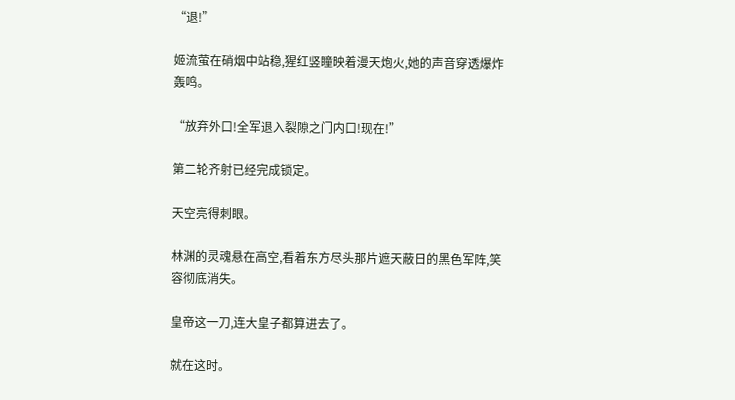“退!”

姬流萤在硝烟中站稳,猩红竖瞳映着漫天炮火,她的声音穿透爆炸轰鸣。

“放弃外口!全军退入裂隙之门内口!现在!”

第二轮齐射已经完成锁定。

天空亮得刺眼。

林渊的灵魂悬在高空,看着东方尽头那片遮天蔽日的黑色军阵,笑容彻底消失。

皇帝这一刀,连大皇子都算进去了。

就在这时。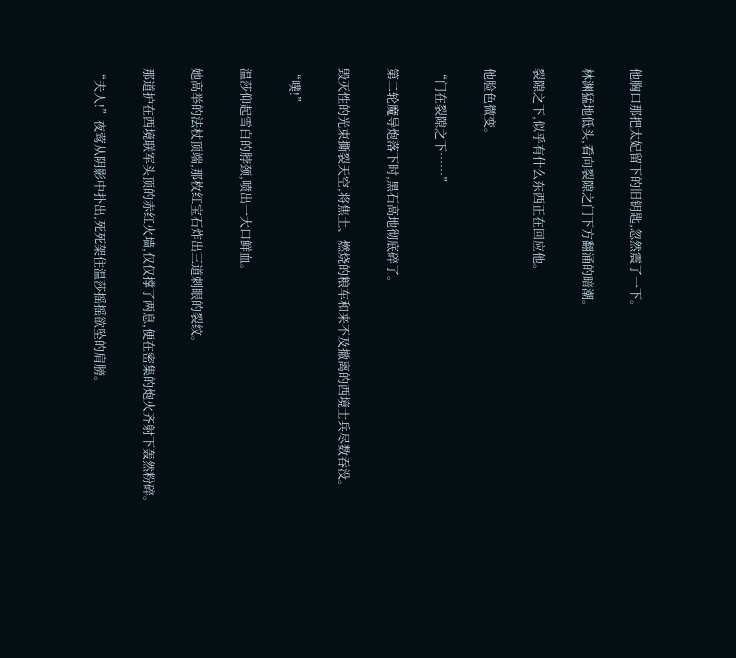他胸口那把太妃留下的旧钥匙,忽然震了一下。

林渊猛地低头,看向裂隙之门下方翻涌的暗潮。

裂隙之下,似乎有什么东西正在回应他。

他脸色微变。

“门在裂隙之下……”

第二轮魔导炮落下时,黑石高地彻底碎了。

毁灭性的光束撕裂天空,将焦土、燃烧的粮车和来不及撤离的西境士兵尽数吞没。

“噗!”

温莎仰起雪白的脖颈,喷出一大口鲜血。

她高举的法杖顶端,那枚红宝石炸出三道刺眼的裂纹。

那道护在西境联军头顶的赤红火墙,仅仅撑了两息,便在密集的炮火齐射下轰然粉碎。

“夫人!”夜莺从阴影中扑出,死死架住温莎摇摇欲坠的肩膀。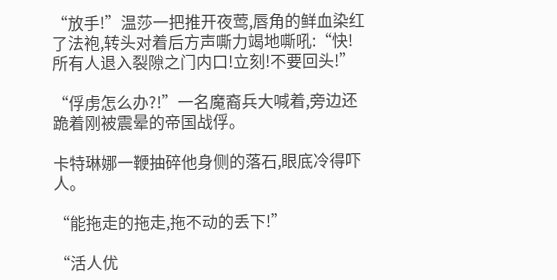“放手!”温莎一把推开夜莺,唇角的鲜血染红了法袍,转头对着后方声嘶力竭地嘶吼:“快!所有人退入裂隙之门内口!立刻!不要回头!”

“俘虏怎么办?!”一名魔裔兵大喊着,旁边还跪着刚被震晕的帝国战俘。

卡特琳娜一鞭抽碎他身侧的落石,眼底冷得吓人。

“能拖走的拖走,拖不动的丢下!”

“活人优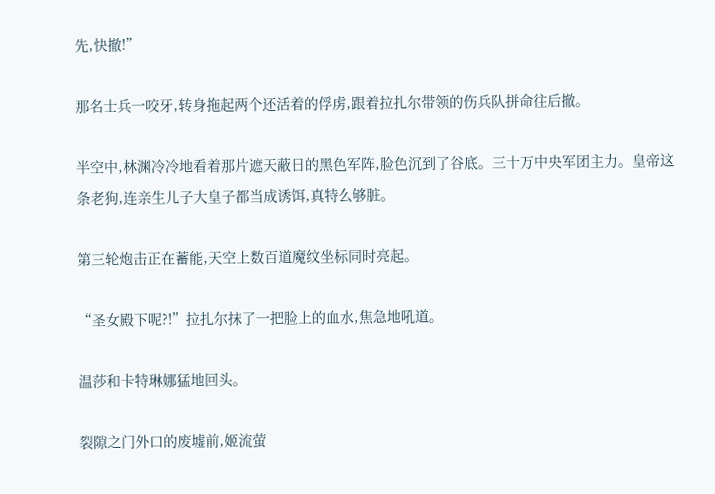先,快撤!”

那名士兵一咬牙,转身拖起两个还活着的俘虏,跟着拉扎尔带领的伤兵队拼命往后撤。

半空中,林渊冷冷地看着那片遮天蔽日的黑色军阵,脸色沉到了谷底。三十万中央军团主力。皇帝这条老狗,连亲生儿子大皇子都当成诱饵,真特么够脏。

第三轮炮击正在蓄能,天空上数百道魔纹坐标同时亮起。

“圣女殿下呢?!”拉扎尔抹了一把脸上的血水,焦急地吼道。

温莎和卡特琳娜猛地回头。

裂隙之门外口的废墟前,姬流萤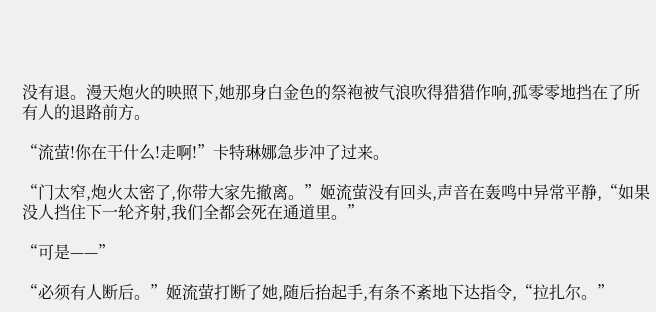没有退。漫天炮火的映照下,她那身白金色的祭袍被气浪吹得猎猎作响,孤零零地挡在了所有人的退路前方。

“流萤!你在干什么!走啊!”卡特琳娜急步冲了过来。

“门太窄,炮火太密了,你带大家先撤离。”姬流萤没有回头,声音在轰鸣中异常平静,“如果没人挡住下一轮齐射,我们全都会死在通道里。”

“可是——”

“必须有人断后。”姬流萤打断了她,随后抬起手,有条不紊地下达指令,“拉扎尔。”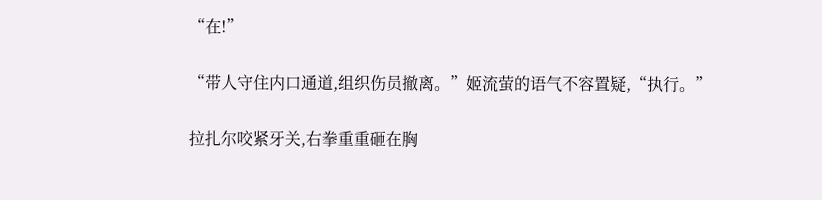“在!”

“带人守住内口通道,组织伤员撤离。”姬流萤的语气不容置疑,“执行。”

拉扎尔咬紧牙关,右拳重重砸在胸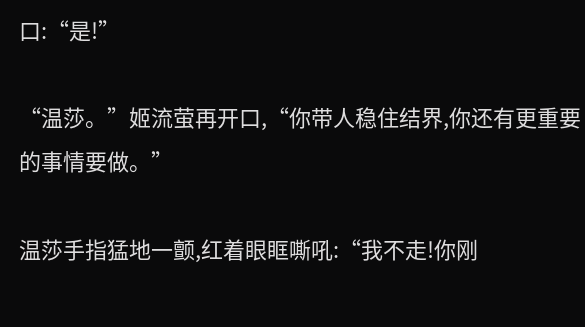口:“是!”

“温莎。”姬流萤再开口,“你带人稳住结界,你还有更重要的事情要做。”

温莎手指猛地一颤,红着眼眶嘶吼:“我不走!你刚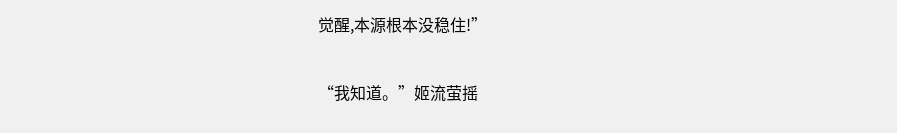觉醒,本源根本没稳住!”

“我知道。”姬流萤摇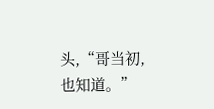头,“哥当初,也知道。”